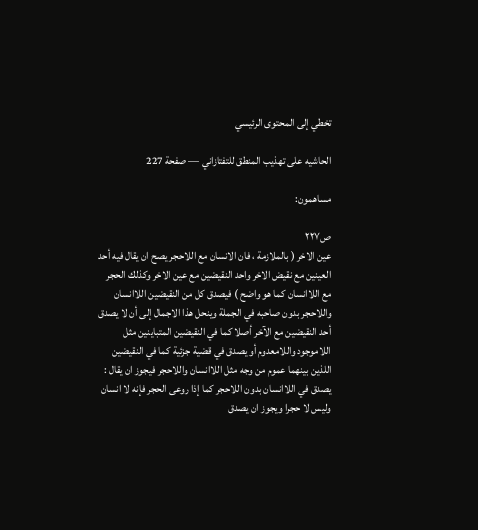تخطي إلى المحتوى الرئيسي

الحاشيه على تهذيب المنطق للتفتازاني — صفحة 227

مساهمون:

ص٢٢٧
عين الاخر ( بالملازمة ، فان الانسان مع اللاحجر يصح ان يقال فيه أحد العينين مع نقيض الاخر واحد النقيضين مع عين الاخر وكذلك الحجر مع اللاانسان كما هو واضح ) فيصدق كل من النقيضين اللاانسان واللاحجر بدون صاحبه في الجملة وينحل هذا الاجمال إلى أن لا يصدق أحد النقيضين مع الآخر أصلا كما في النقيضين المتباينين مثل اللاموجود واللامعدوم أو يصدق في قضية جزئية كما في النقيضين اللذين بينهما عموم من وجه مثل اللاانسان واللاحجر فيجوز ان يقال : يصدق في اللاانسان بدون اللاحجر كما إذا روعى الحجر فإنه لا انسان وليس لا حجرا ويجوز ان يصدق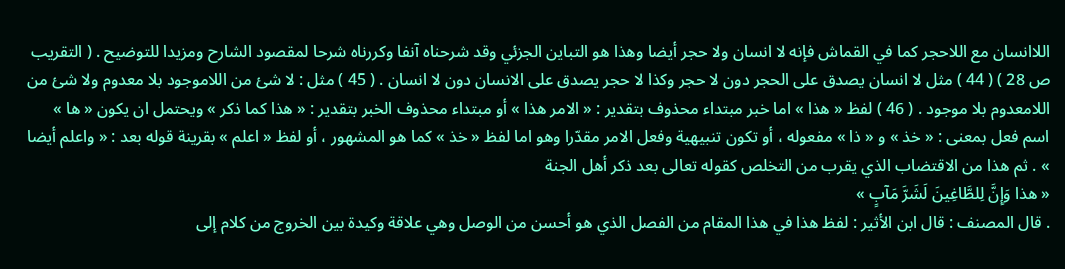اللاانسان مع اللاحجر كما في القماش فإنه لا انسان ولا حجر أيضا وهذا هو التباين الجزئي وقد شرحناه آنفا وكررناه شرحا لمقصود الشارح ومزيدا للتوضيح . ( التقريب ص 28 ) ( 44 ) مثل لا انسان يصدق على الحجر دون لا حجر وكذا لا حجر يصدق على الانسان دون لا انسان . ( 45 ) مثل : لا شئ من اللاموجود بلا معدوم ولا شئ من اللامعدوم بلا موجود . ( 46 ) لفظ « هذا » اما خبر مبتداء محذوف بتقدير : « الامر هذا » أو مبتداء محذوف الخبر بتقدير : « هذا كما ذكر » ويحتمل ان يكون « ها » اسم فعل بمعنى : « خذ » و « ذا » مفعوله ، أو تكون تنبيهية وفعل الامر مقدّرا وهو اما لفظ « خذ » كما هو المشهور ، أو لفظ « اعلم » بقرينة قوله بعد : « واعلم أيضا » . ثم هذا من الاقتضاب الذي يقرب من التخلص كقوله تعالى بعد ذكر أهل الجنة
« هذا وَإِنَّ لِلطَّاغِينَ لَشَرَّ مَآبٍ »
. قال المصنف : قال ابن الأثير : لفظ هذا في هذا المقام من الفصل الذي هو أحسن من الوصل وهي علاقة وكيدة بين الخروج من كلام إلى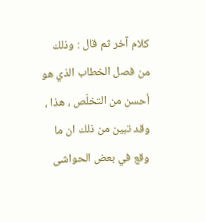كلام آخر ثم قال : وذلك من فصل الخطاب الذي هو أحسن من التخلّص ، هذا ، وقد تبين من ذلك ان ما وقع في بعض الحواشى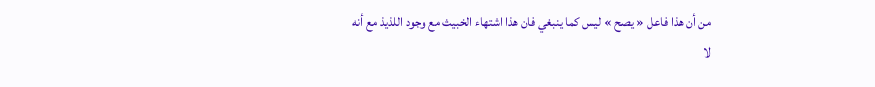من أن هذا فاعل « يصح » ليس كما ينبغي فان هذا اشتهاء الخبيث مع وجود اللذيذ مع أنه لا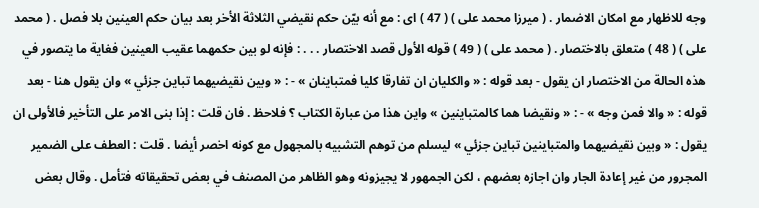وجه للاظهار مع امكان الاضمار . ( ميرزا محمد على ) ( 47 ) اى : مع أنه بيّن حكم نقيضي الثلاثة الأخر بعد بيان حكم العينين بلا فصل . ( محمد على ) ( 48 ) متعلق بالاختصار . ( محمد على ) ( 49 ) قوله الأول قصد الاختصار . . . : فإنه لو بين حكمهما عقيب العينين فغاية ما يتصور في هذه الحالة من الاختصار ان يقول - بعد قوله : « والكليان ان تفارقا كليا فمتباينان » - : « وبين نقيضيهما تباين جزئي » وان يقول هنا - بعد قوله : « والا فمن وجه » - : « ونقيضا هما كالمتباينين » واين هذا من عبارة الكتاب ؟ فلاحظ . فان قلت : إذا بنى الامر على التأخير فالأولى ان يقول : « وبين نقيضيهما والمتباينين تباين جزئي » ليسلم من توهم التشبيه بالمجهول مع كونه اخصر أيضا . قلت : العطف على الضمير المجرور من غير إعادة الجار وان اجازه بعضهم ، لكن الجمهور لا يجيزونه وهو الظاهر من المصنف في بعض تحقيقاته فتأمل . وقال بعض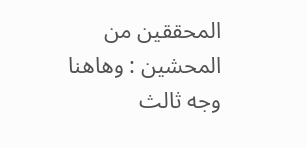المحققين من المحشين : وهاهنا وجه ثالث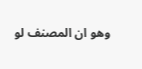وهو ان المصنف لو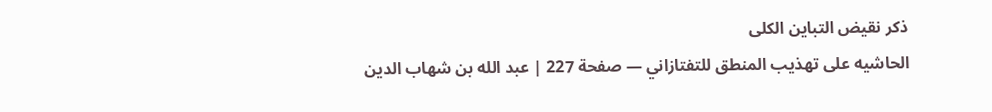ذكر نقيض التباين الكلى
الحاشيه على تهذيب المنطق للتفتازاني — صفحة 227 | عبد الله بن شهاب الدين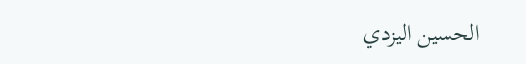الحسين اليزدي